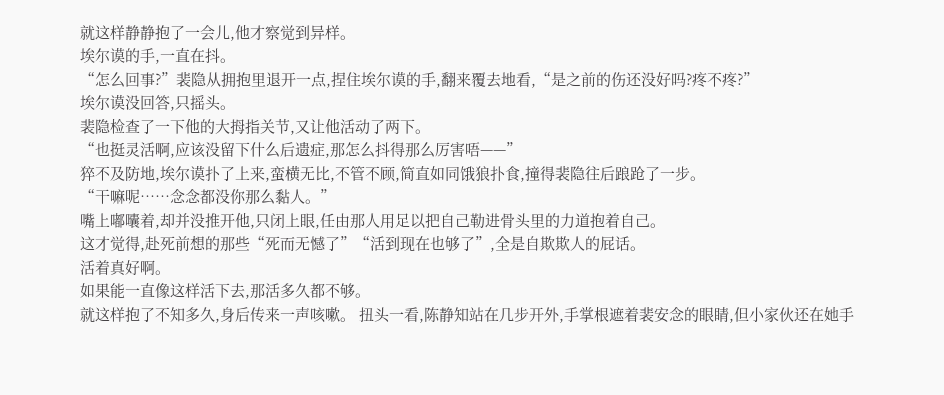就这样静静抱了一会儿,他才察觉到异样。
埃尔谟的手,一直在抖。
“怎么回事?”裴隐从拥抱里退开一点,捏住埃尔谟的手,翻来覆去地看,“是之前的伤还没好吗?疼不疼?”
埃尔谟没回答,只摇头。
裴隐检查了一下他的大拇指关节,又让他活动了两下。
“也挺灵活啊,应该没留下什么后遗症,那怎么抖得那么厉害唔——”
猝不及防地,埃尔谟扑了上来,蛮横无比,不管不顾,简直如同饿狼扑食,撞得裴隐往后踉跄了一步。
“干嘛呢……念念都没你那么黏人。”
嘴上嘟囔着,却并没推开他,只闭上眼,任由那人用足以把自己勒进骨头里的力道抱着自己。
这才觉得,赴死前想的那些“死而无憾了”“活到现在也够了”,全是自欺欺人的屁话。
活着真好啊。
如果能一直像这样活下去,那活多久都不够。
就这样抱了不知多久,身后传来一声咳嗽。 扭头一看,陈静知站在几步开外,手掌根遮着裴安念的眼睛,但小家伙还在她手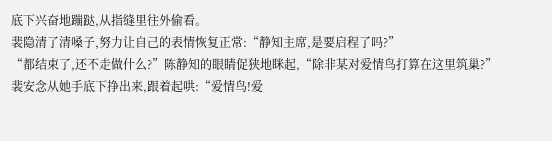底下兴奋地蹦跶,从指缝里往外偷看。
裴隐清了清嗓子,努力让自己的表情恢复正常:“静知主席,是要启程了吗?”
“都结束了,还不走做什么?”陈静知的眼睛促狭地眯起,“除非某对爱情鸟打算在这里筑巢?”
裴安念从她手底下挣出来,跟着起哄:“爱情鸟!爱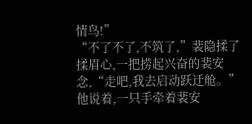情鸟!”
“不了不了,不筑了,”裴隐揉了揉眉心,一把捞起兴奋的裴安念,“走吧,我去启动跃迁舱。”
他说着,一只手牵着裴安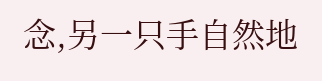念,另一只手自然地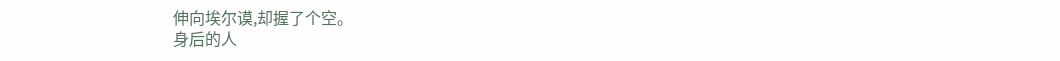伸向埃尔谟,却握了个空。
身后的人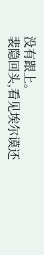没有跟上。
裴隐回头,看见埃尔谟还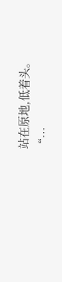站在原地,低着头。
“…